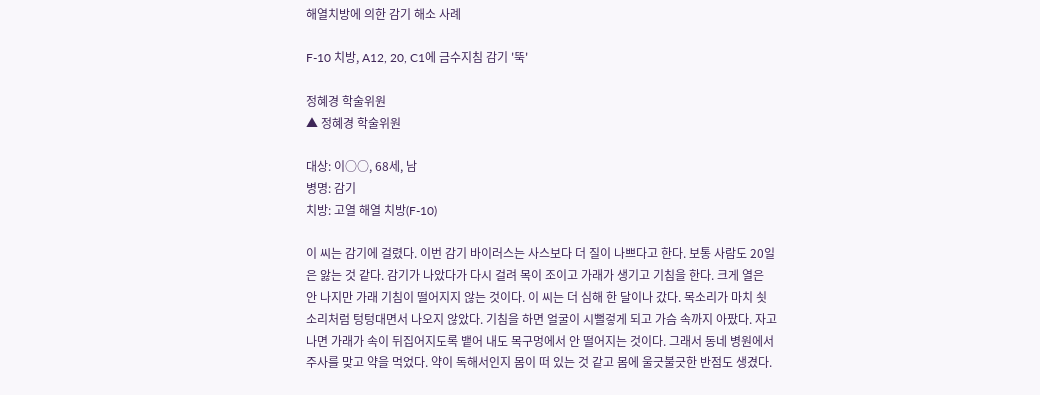해열치방에 의한 감기 해소 사례

F-10 치방, A12, 20, C1에 금수지침 감기 '뚝'

정혜경 학술위원
▲ 정혜경 학술위원

대상: 이○○, 68세, 남
병명: 감기
치방: 고열 해열 치방(F-10)

이 씨는 감기에 걸렸다. 이번 감기 바이러스는 사스보다 더 질이 나쁘다고 한다. 보통 사람도 20일은 앓는 것 같다. 감기가 나았다가 다시 걸려 목이 조이고 가래가 생기고 기침을 한다. 크게 열은 안 나지만 가래 기침이 떨어지지 않는 것이다. 이 씨는 더 심해 한 달이나 갔다. 목소리가 마치 쇳소리처럼 텅텅대면서 나오지 않았다. 기침을 하면 얼굴이 시뻘겋게 되고 가슴 속까지 아팠다. 자고 나면 가래가 속이 뒤집어지도록 뱉어 내도 목구멍에서 안 떨어지는 것이다. 그래서 동네 병원에서 주사를 맞고 약을 먹었다. 약이 독해서인지 몸이 떠 있는 것 같고 몸에 울긋불긋한 반점도 생겼다.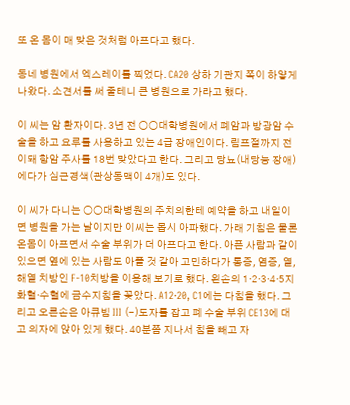또 온 몸이 매 맞은 것처럼 아프다고 했다.

동네 병원에서 엑스레이를 찍었다. CA20 상하 기관지 쪽이 하얗게 나왔다. 소견서를 써 줄테니 큰 병원으로 가라고 했다.

이 씨는 암 환자이다. 3년 전 ○○대학병원에서 폐암과 방광암 수술을 하고 요루를 사용하고 있는 4급 장애인이다. 림프절까지 전이돼 항암 주사를 18번 맞았다고 한다. 그리고 당뇨(내당능 장애)에다가 심근경색(관상동맥이 4개)도 있다.

이 씨가 다니는 ○○대학병원의 주치의한테 예약을 하고 내일이면 병원을 가는 날이지만 이씨는 몹시 아파했다. 가래 기침은 물론 온몸이 아프면서 수술 부위가 더 아프다고 한다. 아픈 사람과 같이 있으면 옆에 있는 사람도 아플 것 같아 고민하다가 통증, 염증, 열, 해열 치방인 F-10치방을 이용해 보기로 했다. 왼손의 1·2·3·4·5지 화혈·수혈에 금수지침을 꽂았다. A12·20, C1에는 다침을 했다. 그리고 오른손은 아큐빔 III (-)도자를 잡고 폐 수술 부위 CE13에 대고 의자에 앉아 있게 했다. 40분쯤 지나서 침을 빼고 자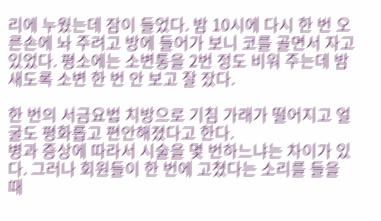리에 누웠는데 잠이 들었다. 밤 10시에 다시 한 번 오른손에 놔 주려고 방에 들어가 보니 코를 골면서 자고 있었다. 평소에는 소변통을 2번 정도 비워 주는데 밤새도록 소변 한 번 안 보고 잘 잤다.

한 번의 서금요법 치방으로 기침 가래가 떨어지고 얼굴도 평화롭고 편안해졌다고 한다.
병과 증상에 따라서 시술을 몇 번하느냐는 차이가 있다. 그러나 회원들이 한 번에 고쳤다는 소리를 들을 때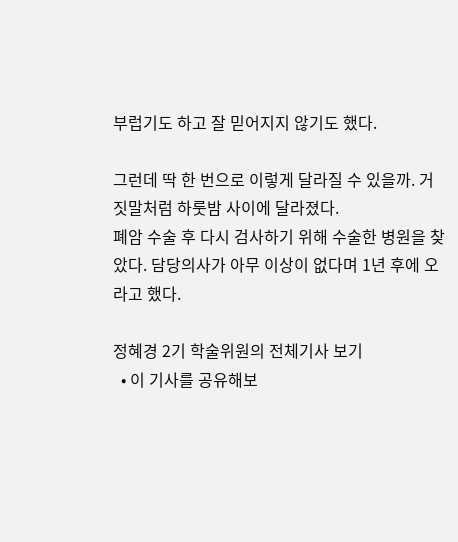부럽기도 하고 잘 믿어지지 않기도 했다.

그런데 딱 한 번으로 이렇게 달라질 수 있을까. 거짓말처럼 하룻밤 사이에 달라졌다.
폐암 수술 후 다시 검사하기 위해 수술한 병원을 찾았다. 담당의사가 아무 이상이 없다며 1년 후에 오라고 했다.

정혜경 2기 학술위원의 전체기사 보기
  • 이 기사를 공유해보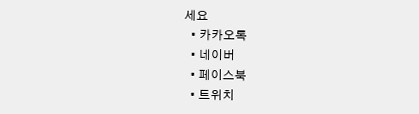세요
  • 카카오톡
  • 네이버
  • 페이스북
  • 트위치